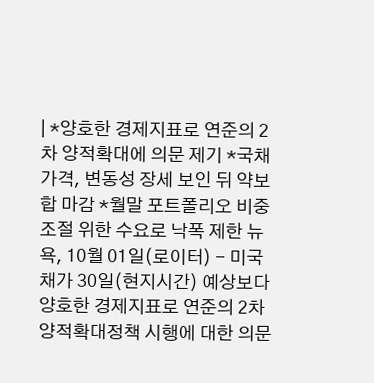| *양호한 경제지표로 연준의 2차 양적확대에 의문 제기 *국채 가격, 변동성 장세 보인 뒤 약보합 마감 *월말 포트폴리오 비중 조절 위한 수요로 낙폭 제한 뉴욕, 10월 01일(로이터) - 미국채가 30일(현지시간) 예상보다 양호한 경제지표로 연준의 2차 양적확대정책 시행에 대한 의문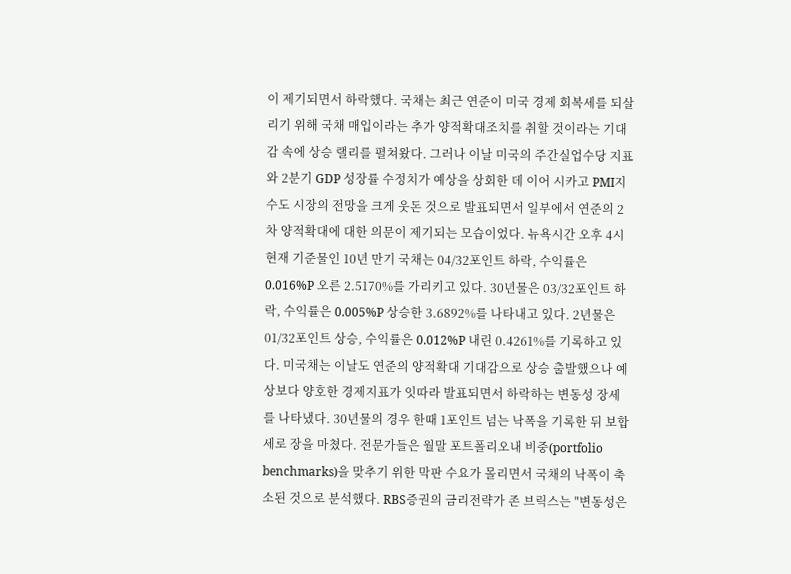이 제기되면서 하락했다. 국채는 최근 연준이 미국 경제 회복세를 되살리기 위해 국채 매입이라는 추가 양적확대조치를 취할 것이라는 기대감 속에 상승 랠리를 펼쳐왔다. 그러나 이날 미국의 주간실업수당 지표와 2분기 GDP 성장률 수정치가 예상을 상회한 데 이어 시카고 PMI지수도 시장의 전망을 크게 웃돈 것으로 발표되면서 일부에서 연준의 2차 양적확대에 대한 의문이 제기되는 모습이었다. 뉴욕시간 오후 4시 현재 기준물인 10년 만기 국채는 04/32포인트 하락, 수익률은 0.016%P 오른 2.5170%를 가리키고 있다. 30년물은 03/32포인트 하락, 수익률은 0.005%P 상승한 3.6892%를 나타내고 있다. 2년물은 01/32포인트 상승, 수익률은 0.012%P 내린 0.4261%를 기록하고 있다. 미국채는 이날도 연준의 양적확대 기대감으로 상승 출발했으나 예상보다 양호한 경제지표가 잇따라 발표되면서 하락하는 변동성 장세를 나타냈다. 30년물의 경우 한때 1포인트 넘는 낙폭을 기록한 뒤 보합세로 장을 마쳤다. 전문가들은 월말 포트폴리오내 비중(portfolio benchmarks)을 맞추기 위한 막판 수요가 몰리면서 국채의 낙폭이 축소된 것으로 분석했다. RBS증권의 금리전략가 존 브릭스는 "변동성은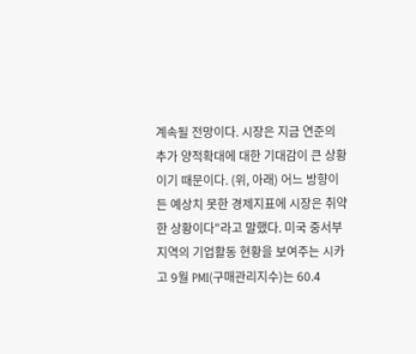계속될 전망이다. 시장은 지금 연준의 추가 양적확대에 대한 기대감이 큰 상황이기 때문이다. (위, 아래) 어느 방향이든 예상치 못한 경제지표에 시장은 취약한 상황이다"라고 말했다. 미국 중서부지역의 기업활동 현황을 보여주는 시카고 9월 PMI(구매관리지수)는 60.4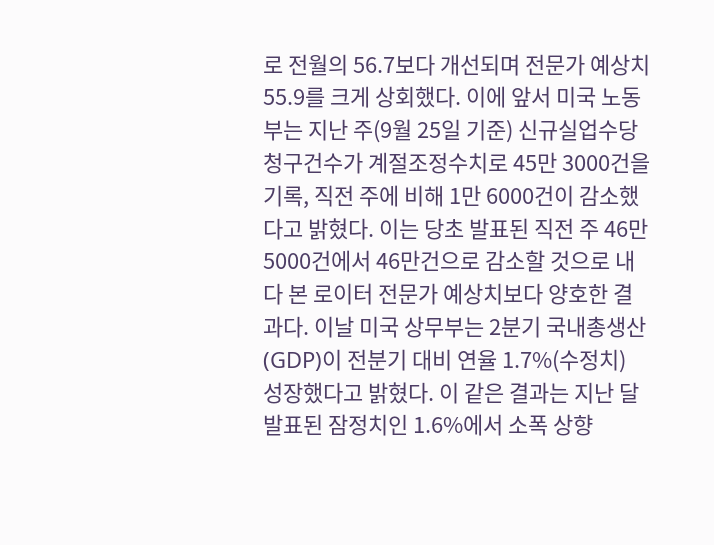로 전월의 56.7보다 개선되며 전문가 예상치 55.9를 크게 상회했다. 이에 앞서 미국 노동부는 지난 주(9월 25일 기준) 신규실업수당청구건수가 계절조정수치로 45만 3000건을 기록, 직전 주에 비해 1만 6000건이 감소했다고 밝혔다. 이는 당초 발표된 직전 주 46만 5000건에서 46만건으로 감소할 것으로 내다 본 로이터 전문가 예상치보다 양호한 결과다. 이날 미국 상무부는 2분기 국내총생산(GDP)이 전분기 대비 연율 1.7%(수정치) 성장했다고 밝혔다. 이 같은 결과는 지난 달 발표된 잠정치인 1.6%에서 소폭 상향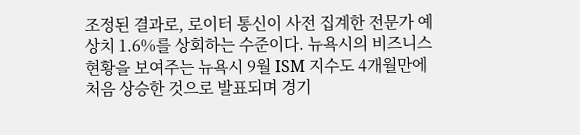조정된 결과로, 로이터 통신이 사전 집계한 전문가 예상치 1.6%를 상회하는 수준이다. 뉴욕시의 비즈니스 현황을 보여주는 뉴욕시 9월 ISM 지수도 4개월만에 처음 상승한 것으로 발표되며 경기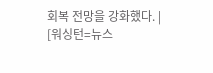회복 전망을 강화했다. |
[워싱턴=뉴스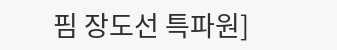핌 장도선 특파원]